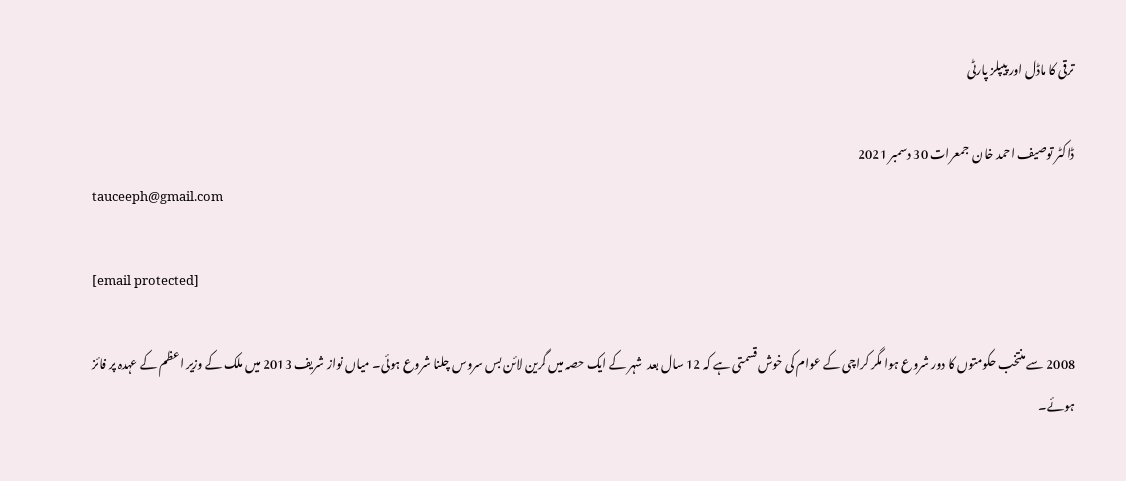ترقی کا ماڈل اور پیپلز پارٹی

ڈاکٹر توصیف احمد خان  جمعرات 30 دسمبر 2021
tauceeph@gmail.com

[email protected]

2008 سے منتخب حکومتوں کا دور شروع ہوا مگر کراچی کے عوام کی خوش قسمتی ہے کہ 12 سال بعد  شہر کے ایک حصہ میں گرین لائن بس سروس چلنا شروع ہوئی۔ میاں نواز شریف 2013 میں ملک کے وزیر اعظم کے عہدہ پر فائز ہوئے۔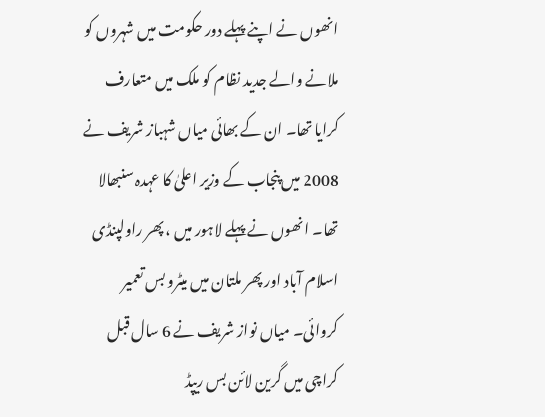انھوں نے اپنے پہلے دور حکومت میں شہروں کو ملانے والے جدید نظام کو ملک میں متعارف کرایا تھا۔ ان کے بھائی میاں شہباز شریف نے 2008 میں پنجاب کے وزیر اعلیٰ کا عہدہ سنبھالا تھا۔ انھوں نے پہلے لاہور میں ، پھر راولپنڈی اسلام آباد اور پھر ملتان میں میٹرو بس تعمیر کروائی۔ میاں نواز شریف نے 6 سال قبل کراچی میں گرین لائن بس ریپڈ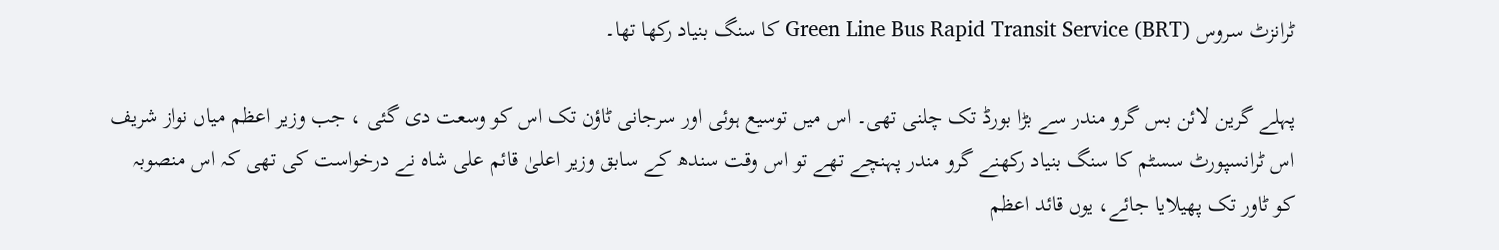ٹرانزٹ سروس Green Line Bus Rapid Transit Service (BRT) کا سنگ بنیاد رکھا تھا۔

پہلے گرین لائن بس گرو مندر سے بڑا بورڈ تک چلنی تھی۔ اس میں توسیع ہوئی اور سرجانی ٹاؤن تک اس کو وسعت دی گئی ، جب وزیر اعظم میاں نواز شریف اس ٹرانسپورٹ سسٹم کا سنگ بنیاد رکھنے گرو مندر پہنچے تھے تو اس وقت سندھ کے سابق وزیر اعلیٰ قائم علی شاہ نے درخواست کی تھی کہ اس منصوبہ کو ٹاور تک پھیلایا جائے، یوں قائد اعظم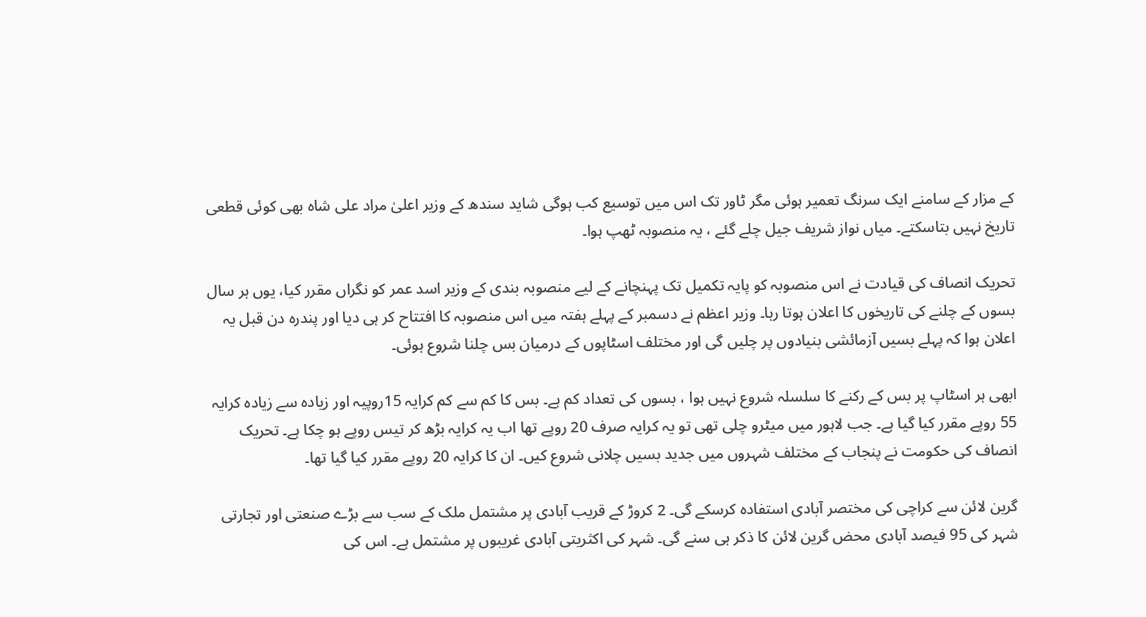کے مزار کے سامنے ایک سرنگ تعمیر ہوئی مگر ٹاور تک اس میں توسیع کب ہوگی شاید سندھ کے وزیر اعلیٰ مراد علی شاہ بھی کوئی قطعی تاریخ نہیں بتاسکتے۔ میاں نواز شریف جیل چلے گئے ، یہ منصوبہ ٹھپ ہوا۔

تحریک انصاف کی قیادت نے اس منصوبہ کو پایہ تکمیل تک پہنچانے کے لیے منصوبہ بندی کے وزیر اسد عمر کو نگراں مقرر کیا، یوں ہر سال بسوں کے چلنے کی تاریخوں کا اعلان ہوتا رہا۔ وزیر اعظم نے دسمبر کے پہلے ہفتہ میں اس منصوبہ کا افتتاح کر ہی دیا اور پندرہ دن قبل یہ اعلان ہوا کہ پہلے بسیں آزمائشی بنیادوں پر چلیں گی اور مختلف اسٹاپوں کے درمیان بس چلنا شروع ہوئی۔

ابھی ہر اسٹاپ پر بس کے رکنے کا سلسلہ شروع نہیں ہوا ، بسوں کی تعداد کم ہے۔ بس کا کم سے کم کرایہ 15روپیہ اور زیادہ سے زیادہ کرایہ 55 روپے مقرر کیا گیا ہے۔ جب لاہور میں میٹرو چلی تھی تو یہ کرایہ صرف 20 روپے تھا اب یہ کرایہ بڑھ کر تیس روپے ہو چکا ہے۔ تحریک انصاف کی حکومت نے پنجاب کے مختلف شہروں میں جدید بسیں چلانی شروع کیں۔ ان کا کرایہ 20 روپے مقرر کیا گیا تھا۔

گرین لائن سے کراچی کی مختصر آبادی استفادہ کرسکے گی۔ 2 کروڑ کے قریب آبادی پر مشتمل ملک کے سب سے بڑے صنعتی اور تجارتی شہر کی 95 فیصد آبادی محض گرین لائن کا ذکر ہی سنے گی۔ شہر کی اکثریتی آبادی غریبوں پر مشتمل ہے۔ اس کی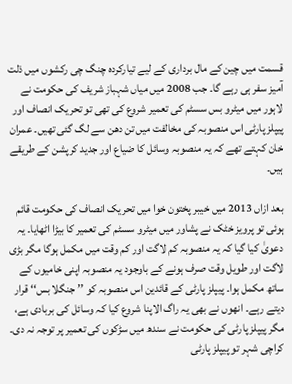قسمت میں چین کے مال برداری کے لیے تیارکردہ چنگ چی رکشوں میں ذلت آمیز سفر ہی رہے گا۔ جب 2008 میں میاں شہباز شریف کی حکومت نے لاہور میں میٹرو بس سسٹم کی تعمیر شروع کی تھی تو تحریک انصاف اور پیپلز پارٹی اس منصوبہ کی مخالفت میں تن دھن سے لگ گئی تھیں۔ عمران خان کہتے تھے کہ یہ منصوبہ وسائل کا ضیاع اور جدید کرپشن کے طریقے ہیں۔

بعد ازاں 2013 میں خیبر پختون خوا میں تحریک انصاف کی حکومت قائم ہوئی تو پرویز خٹک نے پشاور میں میٹرو سسٹم کی تعمیر کا بیڑا اٹھایا۔ یہ دعویٰ کیا گیا کہ یہ منصوبہ کم لاگت اور کم وقت میں مکمل ہوگا مگر بڑی لاگت اور طویل وقت صرف ہونے کے باوجود یہ منصوبہ اپنی خامیوں کے ساتھ مکمل ہوا۔ پیپلز پارٹی کے قائدین اس منصوبہ کو ’’ جنگلا بس‘‘ قرار دیتے رہے۔ انھوں نے بھی یہ راگ الاپنا شروع کیا کہ وسائل کی بربادی ہے، مگر پیپلز پارٹی کی حکومت نے سندھ میں سڑکوں کی تعمیر پر توجہ نہ دی۔ کراچی شہر تو پیپلز پارٹی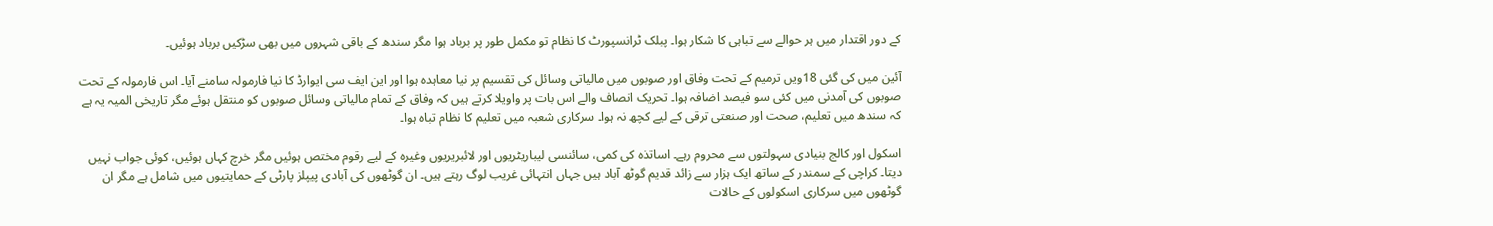کے دور اقتدار میں ہر حوالے سے تباہی کا شکار ہوا۔ پبلک ٹرانسپورٹ کا نظام تو مکمل طور پر برباد ہوا مگر سندھ کے باقی شہروں میں بھی سڑکیں برباد ہوئیں۔

آئین میں کی گئی 18ویں ترمیم کے تحت وفاق اور صوبوں میں مالیاتی وسائل کی تقسیم پر نیا معاہدہ ہوا اور این ایف سی ایوارڈ کا نیا فارمولہ سامنے آیا۔ اس فارمولہ کے تحت صوبوں کی آمدنی میں کئی سو فیصد اضافہ ہوا۔ تحریک انصاف والے اس بات پر واویلا کرتے ہیں کہ وفاق کے تمام مالیاتی وسائل صوبوں کو منتقل ہوئے مگر تاریخی المیہ یہ ہے کہ سندھ میں تعلیم، صحت اور صنعتی ترقی کے لیے کچھ نہ ہوا۔ سرکاری شعبہ میں تعلیم کا نظام تباہ ہوا۔

اسکول اور کالج بنیادی سہولتوں سے محروم رہے۔ اساتذہ کی کمی، سائنسی لیباریٹریوں اور لائبریریوں وغیرہ کے لیے رقوم مختص ہوئیں مگر خرچ کہاں ہوئیں، کوئی جواب نہیں دیتا۔ کراچی کے سمندر کے ساتھ ایک ہزار سے زائد قدیم گوٹھ آباد ہیں جہاں انتہائی غریب لوگ رہتے ہیں۔ ان گوٹھوں کی آبادی پیپلز پارٹی کے حمایتیوں میں شامل ہے مگر ان گوٹھوں میں سرکاری اسکولوں کے حالات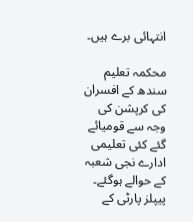انتہائی برے ہیں۔

محکمہ تعلیم سندھ کے افسران کی کرپشن کی وجہ سے قومیائے گئے کئی تعلیمی ادارے نجی شعبہ کے حوالے ہوگئے۔ پیپلز پارٹی کے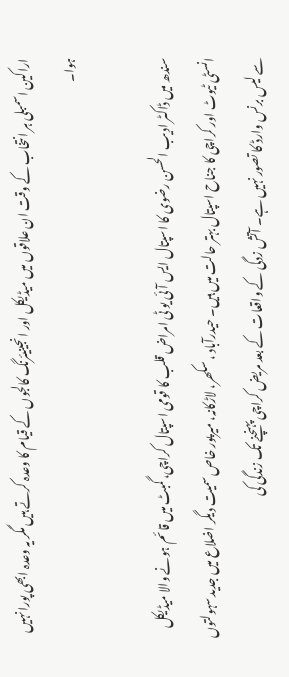اراکین اسمبلی ہر انتخاب کے وقت ان علاقوں میں میڈیکل اور انجینیئرنگ کالجوں کے قیام کا وعدہ کرتے ہیں مگر یہ وعدہ ابھی پورا نہیں ہوا۔

سندھ میں ڈاکٹر ادیب الحسن رضوی کا اسپتال ایس آئی یو ٹی امراض قلب کا قومی اسپتال کراچی، گمبٹ میں قائم ہونے والا میڈیکل انسٹی ٹیوٹ اور کراچی کا جناح اسپتال بہتر حالت میں ہیں۔ حیدرآباد ، سکھر، لاڑکانہ، میرپور خاص سمیت دیگر اضلاع میں جدید سہولتوں سے لیس برنس وارڈ کا تصور نہیں ہے۔ آتش زدگی کے واقعات کے بعد مریض کراچی پہنچنے تک زندگی کی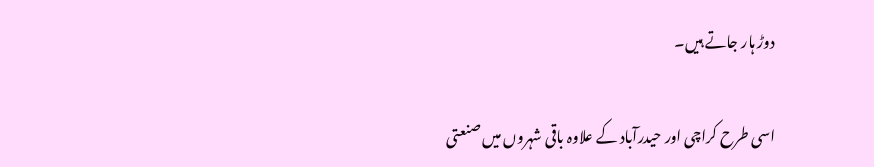دوڑ ہار جاتے ہیں۔

اسی طرح کراچی اور حیدرآباد کے علاوہ باقی شہروں میں صنعتی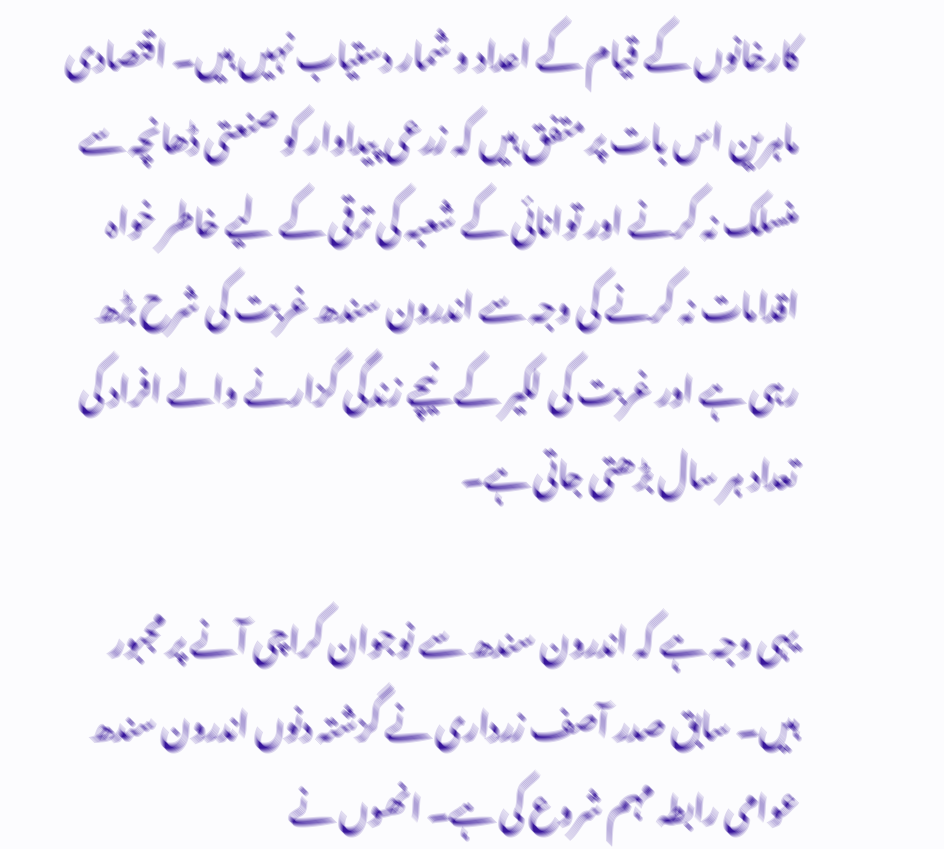کارخانوں کے قیام کے اعداد و شمار دستیاب نہیں ہیں۔ اقتصادی ماہرین اس بات پر متفق ہیں کہ زرعی پیداوار کو صنعتی ڈھانچہ سے منسلک نہ کرنے اور توانائی کے شعبہ کی ترقی کے لیے خاطر خواہ اقدامات نہ کرنے کی وجہ سے اندرون سندھ غربت کی شرح بڑھ رہی ہے اور غربت کی لکیر کے نیچے زندگی گزارنے والے افراد کی تعداد ہر سال بڑھتی جاتی ہے۔

یہی وجہ ہے کہ اندرون سندھ سے نوجوان کراچی آنے پر مجبور ہیں۔ سابق صدر آصف زرداری نے گزشتہ دنوں اندرون سندھ عوامی رابطہ مہم شروع کی ہے۔ انھوں نے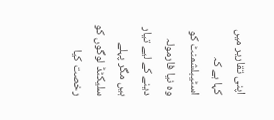اپنی تقاریر میں کہا ہے کہ اسٹیبلشمنٹ کو وہ نیا فارمولہ دینے کے لیے تیار ہیں مگر پہلے سلیکٹڈ لوگوں کو رخصت کیا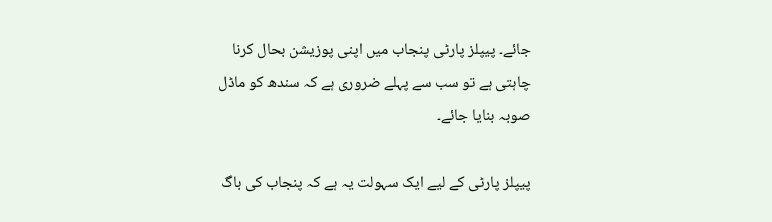جائے۔ پیپلز پارٹی پنجاب میں اپنی پوزیشن بحال کرنا چاہتی ہے تو سب سے پہلے ضروری ہے کہ سندھ کو ماڈل صوبہ بنایا جائے۔

پیپلز پارٹی کے لیے ایک سہولت یہ ہے کہ پنجاب کی باگ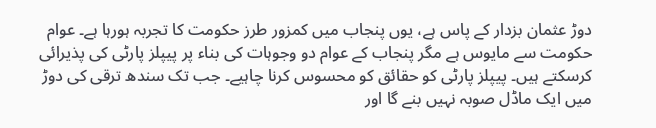دوڑ عثمان بزدار کے پاس ہے، یوں پنجاب میں کمزور طرز حکومت کا تجربہ ہورہا ہے۔ عوام حکومت سے مایوس ہے مگر پنجاب کے عوام دو وجوہات کی بناء پر پیپلز پارٹی کی پذیرائی کرسکتے ہیں۔ پیپلز پارٹی کو حقائق کو محسوس کرنا چاہیے۔ جب تک سندھ ترقی کی دوڑ میں ایک ماڈل صوبہ نہیں بنے گا اور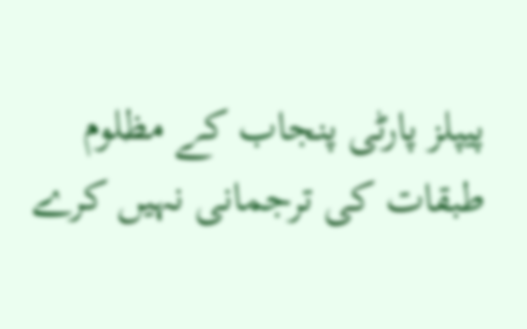پیپلز پارٹی پنجاب کے مظلوم طبقات کی ترجمانی نہیں کرے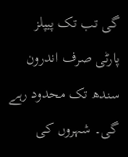گی تب تک پیپلز پارٹی صرف اندرون سندھ تک محدود رہے گی۔ شہروں کی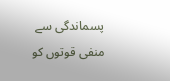پسماندگی سے منفی قوتوں کو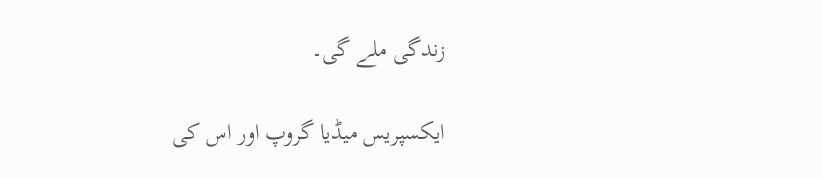زندگی ملے گی۔

ایکسپریس میڈیا گروپ اور اس کی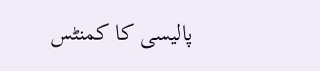پالیسی کا کمنٹس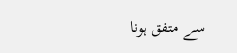سے متفق ہونا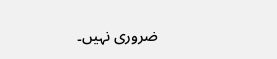ضروری نہیں۔